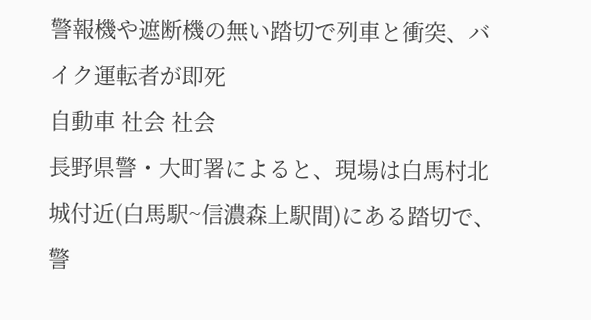警報機や遮断機の無い踏切で列車と衝突、バイク運転者が即死
自動車 社会 社会
長野県警・大町署によると、現場は白馬村北城付近(白馬駅~信濃森上駅間)にある踏切で、警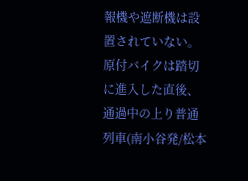報機や遮断機は設置されていない。原付バイクは踏切に進入した直後、通過中の上り普通列車(南小谷発/松本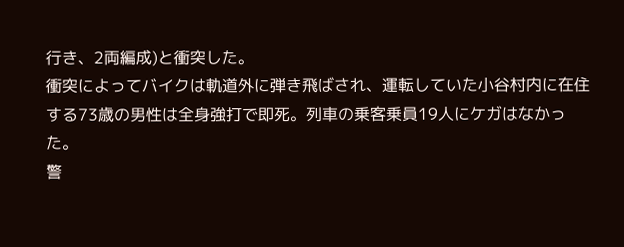行き、2両編成)と衝突した。
衝突によってバイクは軌道外に弾き飛ばされ、運転していた小谷村内に在住する73歳の男性は全身強打で即死。列車の乗客乗員19人にケガはなかった。
警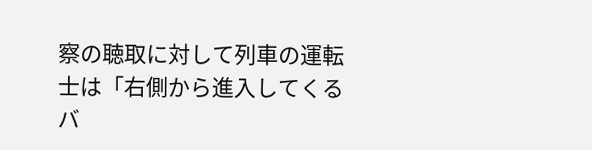察の聴取に対して列車の運転士は「右側から進入してくるバ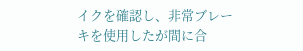イクを確認し、非常ブレーキを使用したが間に合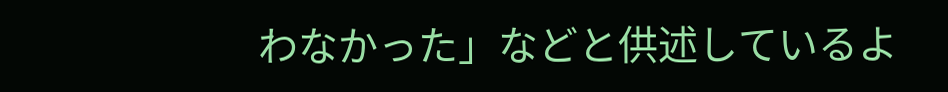わなかった」などと供述しているよ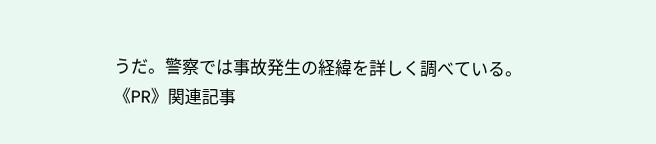うだ。警察では事故発生の経緯を詳しく調べている。
《PR》関連記事